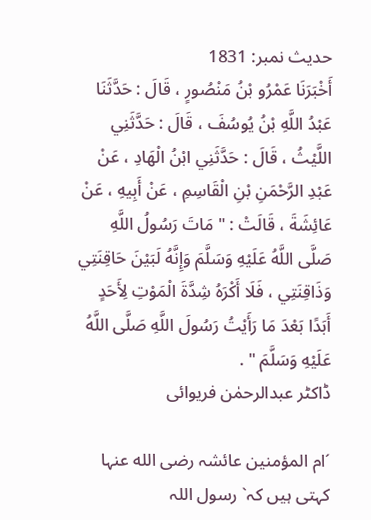حدیث نمبر: 1831
أَخْبَرَنَا عَمْرُو بْنُ مَنْصُورٍ ، قَالَ : حَدَّثَنَا عَبْدُ اللَّهِ بْنُ يُوسُفَ ، قَالَ : حَدَّثَنِي اللَّيْثُ ، قَالَ : حَدَّثَنِي ابْنُ الْهَادِ ، عَنْ عَبْدِ الرَّحْمَنِ بْنِ الْقَاسِمِ ، عَنْ أَبِيهِ ، عَنْ عَائِشَةَ ، قَالَتْ : " مَاتَ رَسُولُ اللَّهِ صَلَّى اللَّهُ عَلَيْهِ وَسَلَّمَ وَإِنَّهُ لَبَيْنَ حَاقِنَتِي وَذَاقِنَتِي ، فَلَا أَكْرَهُ شِدَّةَ الْمَوْتِ لِأَحَدٍ أَبَدًا بَعْدَ مَا رَأَيْتُ رَسُولَ اللَّهِ صَلَّى اللَّهُ عَلَيْهِ وَسَلَّمَ " .
ڈاکٹر عبدالرحمٰن فریوائی

´ام المؤمنین عائشہ رضی الله عنہا کہتی ہیں کہ` رسول اللہ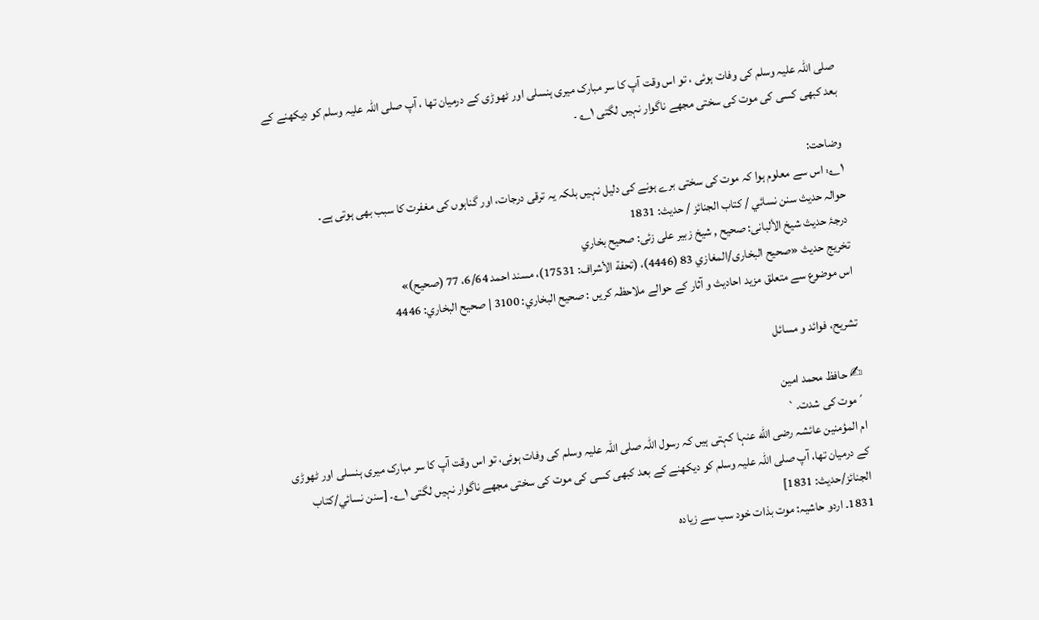صلی اللہ علیہ وسلم کی وفات ہوئی ، تو اس وقت آپ کا سر مبارک میری ہنسلی اور ٹھوڑی کے درمیان تھا ، آپ صلی اللہ علیہ وسلم کو دیکھنے کے بعد کبھی کسی کی موت کی سختی مجھے ناگوار نہیں لگتی ۱؎ ۔

وضاحت:
۱؎: اس سے معلوم ہوا کہ موت کی سختی برے ہونے کی دلیل نہیں بلکہ یہ ترقی درجات، اور گناہوں کی مغفرت کا سبب بھی ہوتی ہے۔
حوالہ حدیث سنن نسائي / كتاب الجنائز / حدیث: 1831
درجۂ حدیث شیخ الألبانی: صحيح , شیخ زبیر علی زئی: صحيح بخاري
تخریج حدیث «صحیح البخاری/المغازي 83 (4446)، (تحفة الأشراف: 17531)، مسند احمد 6/64، 77 (صحیح)»
اس موضوع سے متعلق مزید احادیث و آثار کے حوالے ملاحظہ کریں : صحيح البخاري: 3100 | صحيح البخاري: 4446

تشریح، فوائد و مسائل

✍ حافظ محمد امین
´موت کی شدت۔`
ام المؤمنین عائشہ رضی الله عنہا کہتی ہیں کہ رسول اللہ صلی اللہ علیہ وسلم کی وفات ہوئی، تو اس وقت آپ کا سر مبارک میری ہنسلی اور ٹھوڑی کے درمیان تھا، آپ صلی اللہ علیہ وسلم کو دیکھنے کے بعد کبھی کسی کی موت کی سختی مجھے ناگوار نہیں لگتی ۱؎۔ [سنن نسائي/كتاب الجنائز/حدیث: 1831]
1831۔ اردو حاشیہ: موت بذات خود سب سے زیادہ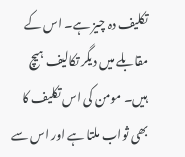تکلیف دہ چیز ہے۔ اس کے مقابلے میں دیگر تکالیف ہیچ ہیں۔ مومن کی اس تکلیف کا بھی ثواب ملتا ہے اور اس سے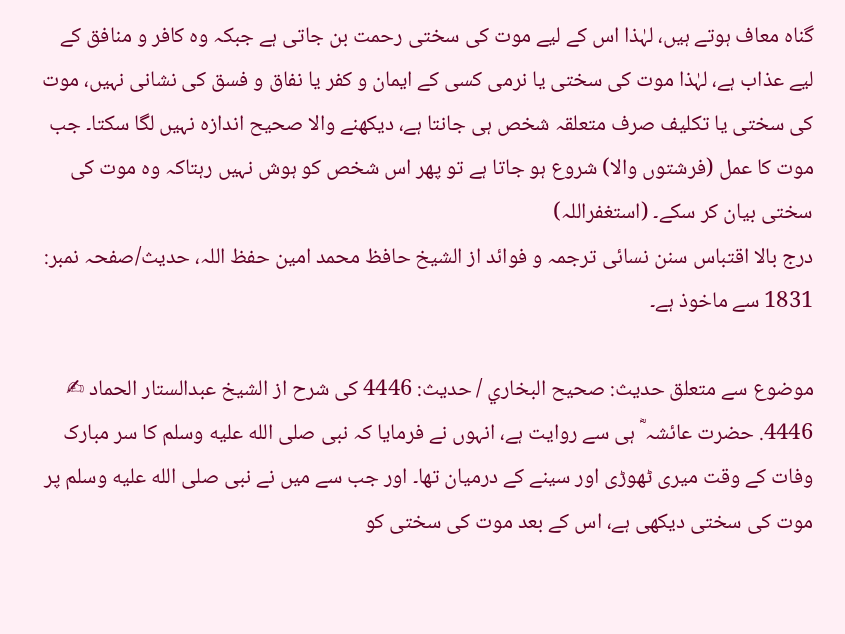گناہ معاف ہوتے ہیں، لہٰذا اس کے لیے موت کی سختی رحمت بن جاتی ہے جبکہ وہ کافر و منافق کے لیے عذاب ہے، لہٰذا موت کی سختی یا نرمی کسی کے ایمان و کفر یا نفاق و فسق کی نشانی نہیں، موت کی سختی یا تکلیف صرف متعلقہ شخص ہی جانتا ہے، دیکھنے والا صحیح اندازہ نہیں لگا سکتا۔ جب موت کا عمل (فرشتوں والا) شروع ہو جاتا ہے تو پھر اس شخص کو ہوش نہیں رہتاکہ وہ موت کی سختی بیان کر سکے۔ (استغفراللہ)
درج بالا اقتباس سنن نسائی ترجمہ و فوائد از الشیخ حافظ محمد امین حفظ اللہ، حدیث/صفحہ نمبر: 1831 سے ماخوذ ہے۔

موضوع سے متعلق حدیث: صحيح البخاري / حدیث: 4446 کی شرح از الشیخ عبدالستار الحماد ✍
4446. حضرت عائشہ ؓ ہی سے روایت ہے، انہوں نے فرمایا کہ نبی صلى الله عليه وسلم کا سر مبارک وفات کے وقت میری ٹھوڑی اور سینے کے درمیان تھا۔ اور جب سے میں نے نبی صلى الله عليه وسلم پر موت کی سختی دیکھی ہے، اس کے بعد موت کی سختی کو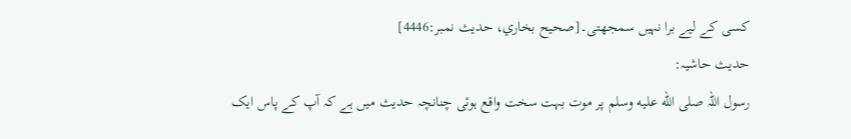کسی کے لیے برا نہیں سمجھتی۔[صحيح بخاري، حديث نمبر:4446]
حدیث حاشیہ:
رسول اللہ صلى الله عليه وسلم پر موت بہت سخت واقع ہوئی چنانچہ حدیث میں ہے کہ آپ کے پاس ایک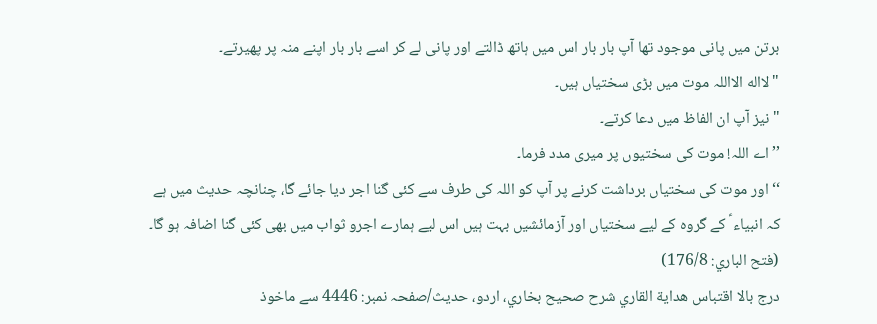برتن میں پانی موجود تھا آپ بار بار اس میں ہاتھ ڈالتے اور پانی لے کر اسے بار بار اپنے منہ پر پھیرتے۔
"لااله الااللہ موت میں بڑی سختیاں ہیں۔
" نیز آپ ان الفاظ میں دعا کرتے۔
’’اے اللہ! موت کی سختیوں پر میری مدد فرما۔
‘‘ اور موت کی سختیاں برداشت کرنے پر آپ کو اللہ کی طرف سے کئی گنا اجر دیا جائے گا، چنانچہ حدیث میں ہے کہ انبیاء ؑ کے گروہ کے لیے سختیاں اور آزمائشیں بہت ہیں اس لیے ہمارے اجرو ثواب میں بھی کئی گنا اضافہ ہو گا۔
(فتح الباري: 176/8)
درج بالا اقتباس هداية القاري شرح صحيح بخاري، اردو، حدیث/صفحہ نمبر: 4446 سے ماخوذ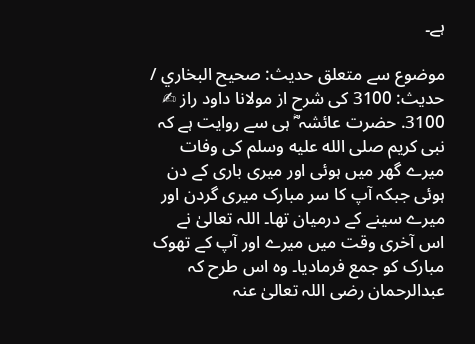ہے۔

موضوع سے متعلق حدیث: صحيح البخاري / حدیث: 3100 کی شرح از مولانا داود راز ✍
3100. حضرت عائشہ ؓ ہی سے روایت ہے کہ نبی کریم صلى الله عليه وسلم کی وفات میرے گھر میں ہوئی اور میری باری کے دن ہوئی جبکہ آپ کا سر مبارک میری گردن اور میرے سینے کے درمیان تھا۔ اللہ تعالیٰ نے اس آخری وقت میں میرے اور آپ کے تھوک مبارک کو جمع فرمادیا۔ وہ اس طرح کہ عبدالرحمان رضی اللہ تعالیٰ عنہ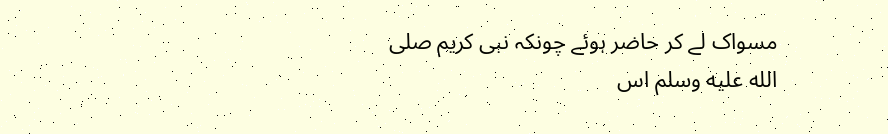مسواک لے کر حاضر ہوئے چونکہ نبی کریم صلى الله عليه وسلم اس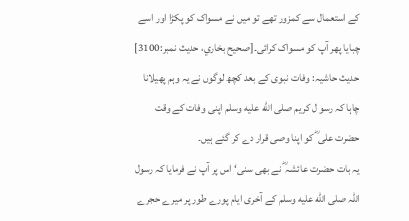کے استعمال سے کمزور تھے تو میں نے مسواک کو پکڑا اور اسے چبایا پھر آپ کو مسواک کرائی۔[صحيح بخاري، حديث نمبر:3100]
حدیث حاشیہ: وفات نبوی کے بعد کچھ لوگوں نے یہ وہم پھیلانا چاہا کہ رسو ل کریم صلى الله عليه وسلم اپنی وفات کے وقت حضرت علی ؓ کو اپنا وصی قرار دے کر گئے ہیں۔
یہ بات حضرت عائشہ ؓ نے بھی سنی‘ اس پر آپ نے فرمایا کہ رسول اللہ صلى الله عليه وسلم کے آخری ایام پورے طور پر میرے حجرے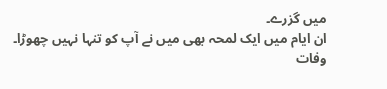میں گزرے۔
ان ایام میں ایک لمحہ بھی میں نے آپ کو تنہا نہیں چھوڑا۔
وفات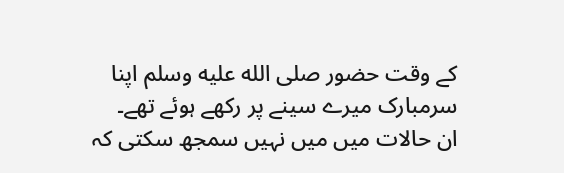کے وقت حضور صلى الله عليه وسلم اپنا سرمبارک میرے سینے پر رکھے ہوئے تھے۔
ان حالات میں میں نہیں سمجھ سکتی کہ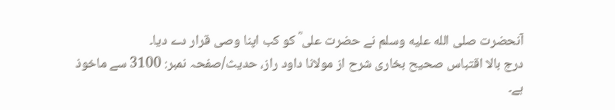آنحضرت صلى الله عليه وسلم نے حضرت علی ؓ کو کب اپنا وصی قرار دے دیا۔
درج بالا اقتباس صحیح بخاری شرح از مولانا داود راز، حدیث/صفحہ نمبر: 3100 سے ماخوذ ہے۔